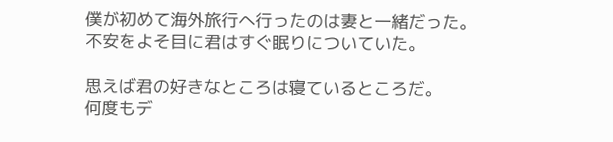僕が初めて海外旅行へ行ったのは妻と一緒だった。
不安をよそ目に君はすぐ眠りについていた。

思えば君の好きなところは寝ているところだ。
何度もデ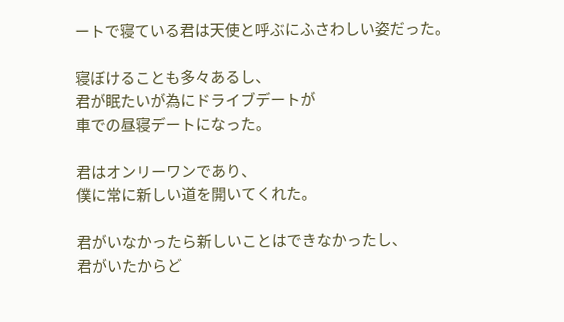ートで寝ている君は天使と呼ぶにふさわしい姿だった。

寝ぼけることも多々あるし、
君が眠たいが為にドライブデートが
車での昼寝デートになった。

君はオンリーワンであり、
僕に常に新しい道を開いてくれた。

君がいなかったら新しいことはできなかったし、
君がいたからど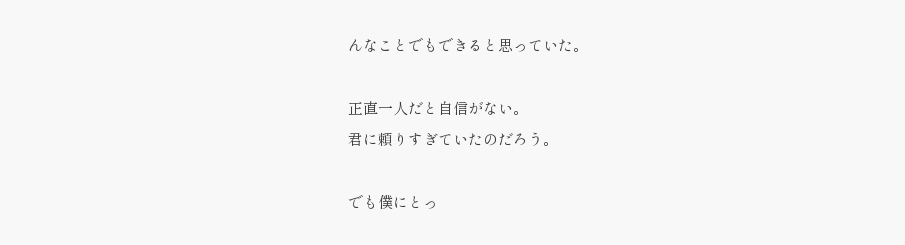んなことでもできると思っていた。

正直一人だと自信がない。
君に頼りすぎていたのだろう。

でも僕にとっ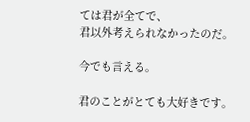ては君が全てで、
君以外考えられなかったのだ。

今でも言える。

君のことがとても大好きです。